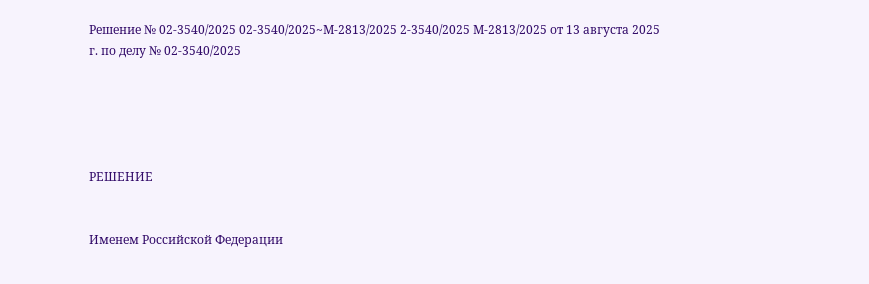Решение № 02-3540/2025 02-3540/2025~М-2813/2025 2-3540/2025 М-2813/2025 от 13 августа 2025 г. по делу № 02-3540/2025





РЕШЕНИЕ


Именем Российской Федерации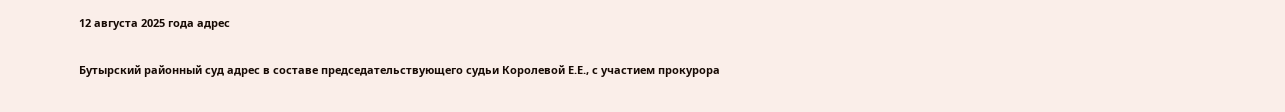12 августа 2025 года адрес

Бутырский районный суд адрес в составе председательствующего судьи Королевой Е.Е., с участием прокурора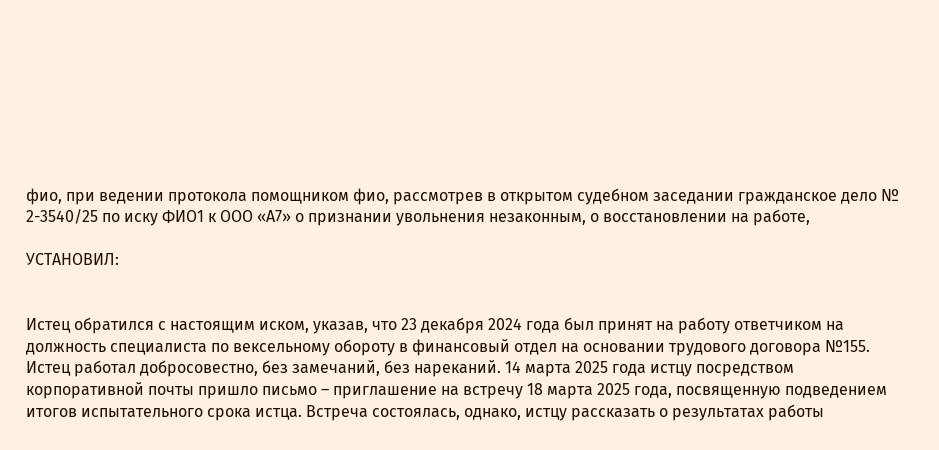фио, при ведении протокола помощником фио, рассмотрев в открытом судебном заседании гражданское дело № 2-3540/25 по иску ФИО1 к ООО «А7» о признании увольнения незаконным, о восстановлении на работе,

УСТАНОВИЛ:


Истец обратился с настоящим иском, указав, что 23 декабря 2024 года был принят на работу ответчиком на должность специалиста по вексельному обороту в финансовый отдел на основании трудового договора №155. Истец работал добросовестно, без замечаний, без нареканий. 14 марта 2025 года истцу посредством корпоративной почты пришло письмо – приглашение на встречу 18 марта 2025 года, посвященную подведением итогов испытательного срока истца. Встреча состоялась, однако, истцу рассказать о результатах работы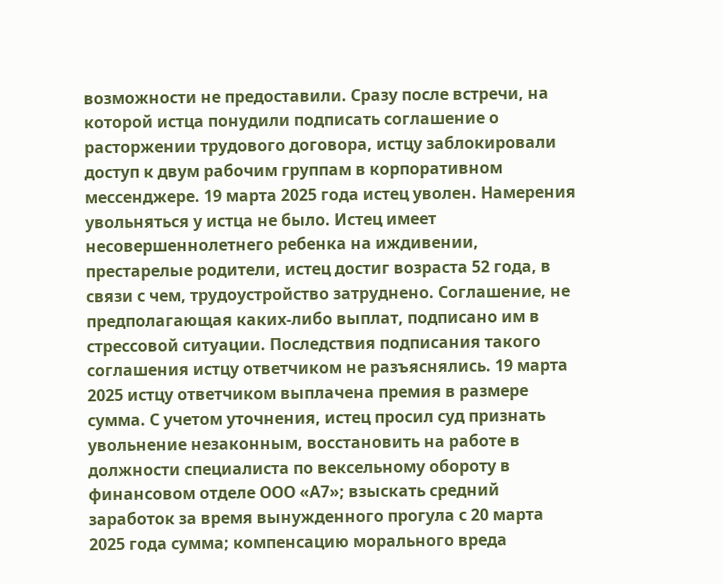возможности не предоставили. Сразу после встречи, на которой истца понудили подписать соглашение о расторжении трудового договора, истцу заблокировали доступ к двум рабочим группам в корпоративном мессенджере. 19 марта 2025 года истец уволен. Намерения увольняться у истца не было. Истец имеет несовершеннолетнего ребенка на иждивении, престарелые родители, истец достиг возраста 52 года, в связи с чем, трудоустройство затруднено. Соглашение, не предполагающая каких-либо выплат, подписано им в стрессовой ситуации. Последствия подписания такого соглашения истцу ответчиком не разъяснялись. 19 марта 2025 истцу ответчиком выплачена премия в размере сумма. С учетом уточнения, истец просил суд признать увольнение незаконным, восстановить на работе в должности специалиста по вексельному обороту в финансовом отделе ООО «А7»; взыскать средний заработок за время вынужденного прогула с 20 марта 2025 года сумма; компенсацию морального вреда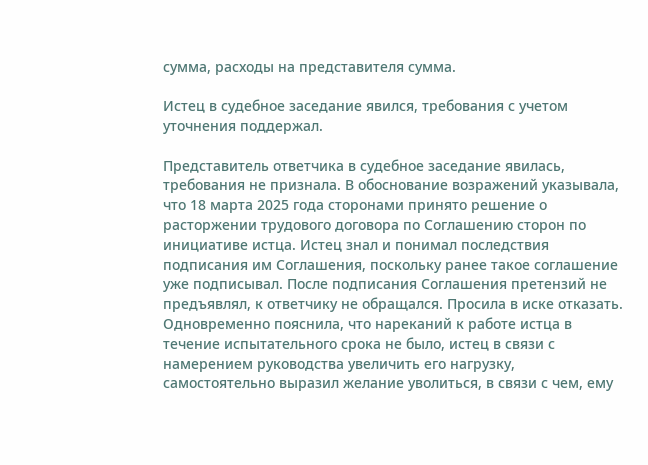сумма, расходы на представителя сумма.

Истец в судебное заседание явился, требования с учетом уточнения поддержал.

Представитель ответчика в судебное заседание явилась, требования не признала. В обоснование возражений указывала, что 18 марта 2025 года сторонами принято решение о расторжении трудового договора по Соглашению сторон по инициативе истца. Истец знал и понимал последствия подписания им Соглашения, поскольку ранее такое соглашение уже подписывал. После подписания Соглашения претензий не предъявлял, к ответчику не обращался. Просила в иске отказать. Одновременно пояснила, что нареканий к работе истца в течение испытательного срока не было, истец в связи с намерением руководства увеличить его нагрузку, самостоятельно выразил желание уволиться, в связи с чем, ему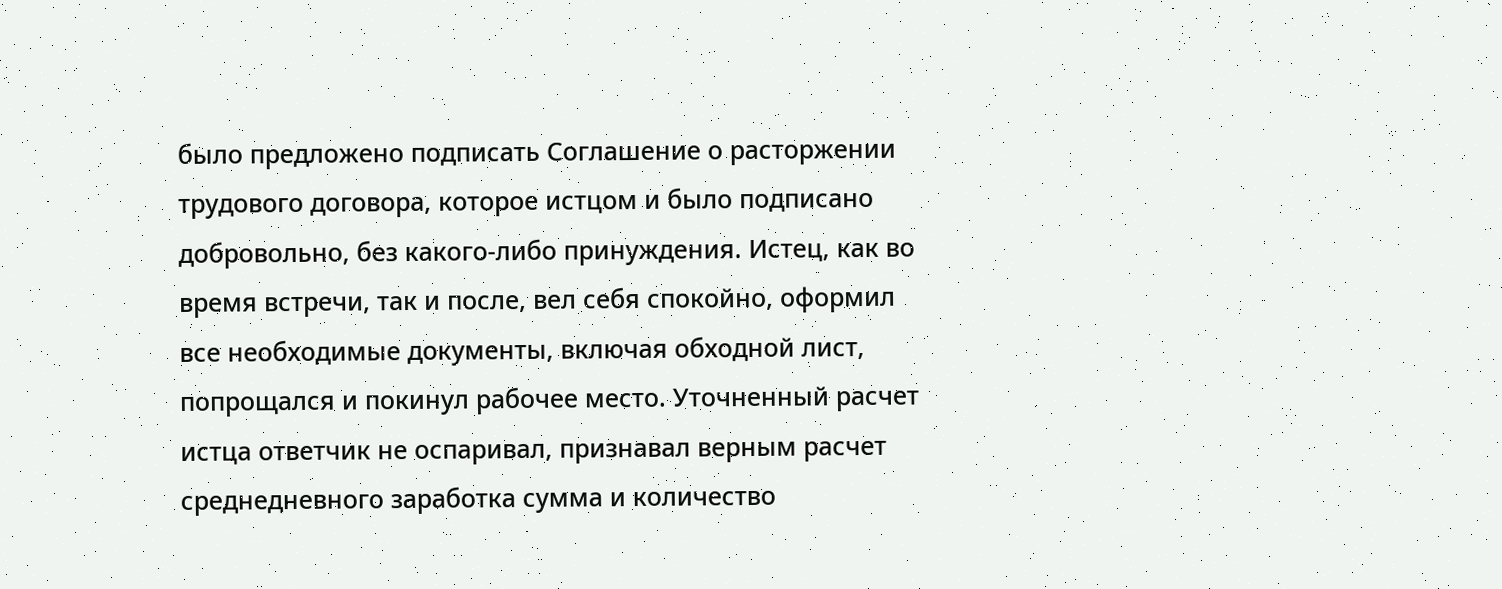было предложено подписать Соглашение о расторжении трудового договора, которое истцом и было подписано добровольно, без какого-либо принуждения. Истец, как во время встречи, так и после, вел себя спокойно, оформил все необходимые документы, включая обходной лист, попрощался и покинул рабочее место. Уточненный расчет истца ответчик не оспаривал, признавал верным расчет среднедневного заработка сумма и количество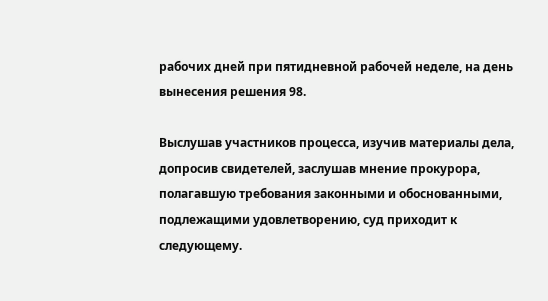рабочих дней при пятидневной рабочей неделе, на день вынесения решения 98.

Выслушав участников процесса, изучив материалы дела, допросив свидетелей, заслушав мнение прокурора, полагавшую требования законными и обоснованными, подлежащими удовлетворению, суд приходит к следующему.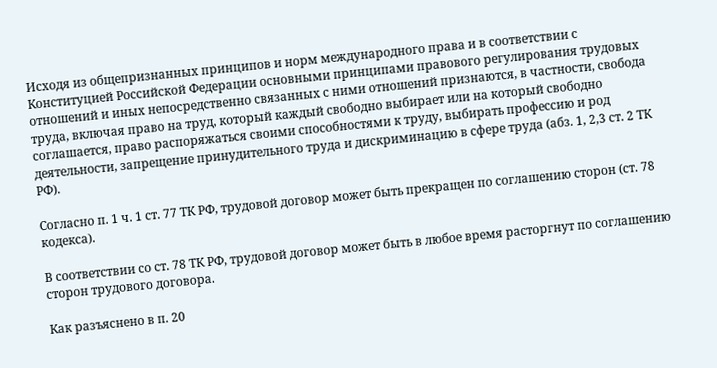Исходя из общепризнанных принципов и норм международного права и в соответствии с Конституцией Российской Федерации основными принципами правового регулирования трудовых отношений и иных непосредственно связанных с ними отношений признаются, в частности, свобода труда, включая право на труд, который каждый свободно выбирает или на который свободно соглашается, право распоряжаться своими способностями к труду, выбирать профессию и род деятельности, запрещение принудительного труда и дискриминацию в сфере труда (абз. 1, 2,3 ст. 2 ТК РФ).

Согласно п. 1 ч. 1 ст. 77 ТК РФ, трудовой договор может быть прекращен по соглашению сторон (ст. 78 кодекса).

В соответствии со ст. 78 ТК РФ, трудовой договор может быть в любое время расторгнут по соглашению сторон трудового договора.

Как разъяснено в п. 20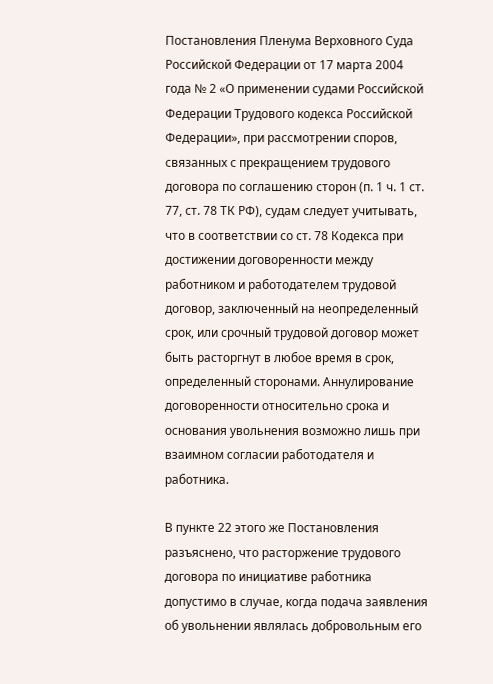Постановления Пленума Верховного Суда Российской Федерации от 17 марта 2004 года № 2 «О применении судами Российской Федерации Трудового кодекса Российской Федерации», при рассмотрении споров, связанных с прекращением трудового договора по соглашению сторон (п. 1 ч. 1 ст. 77, ст. 78 ТК РФ), судам следует учитывать, что в соответствии со ст. 78 Кодекса при достижении договоренности между работником и работодателем трудовой договор, заключенный на неопределенный срок, или срочный трудовой договор может быть расторгнут в любое время в срок, определенный сторонами. Аннулирование договоренности относительно срока и основания увольнения возможно лишь при взаимном согласии работодателя и работника.

В пункте 22 этого же Постановления разъяснено, что расторжение трудового договора по инициативе работника допустимо в случае, когда подача заявления об увольнении являлась добровольным его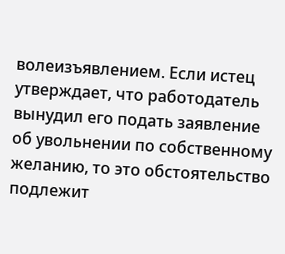волеизъявлением. Если истец утверждает, что работодатель вынудил его подать заявление об увольнении по собственному желанию, то это обстоятельство подлежит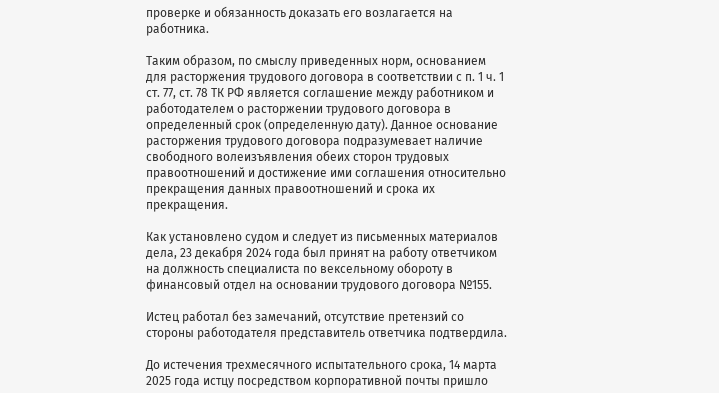проверке и обязанность доказать его возлагается на работника.

Таким образом, по смыслу приведенных норм, основанием для расторжения трудового договора в соответствии с п. 1 ч. 1 ст. 77, ст. 78 ТК РФ является соглашение между работником и работодателем о расторжении трудового договора в определенный срок (определенную дату). Данное основание расторжения трудового договора подразумевает наличие свободного волеизъявления обеих сторон трудовых правоотношений и достижение ими соглашения относительно прекращения данных правоотношений и срока их прекращения.

Как установлено судом и следует из письменных материалов дела, 23 декабря 2024 года был принят на работу ответчиком на должность специалиста по вексельному обороту в финансовый отдел на основании трудового договора №155.

Истец работал без замечаний, отсутствие претензий со стороны работодателя представитель ответчика подтвердила.

До истечения трехмесячного испытательного срока, 14 марта 2025 года истцу посредством корпоративной почты пришло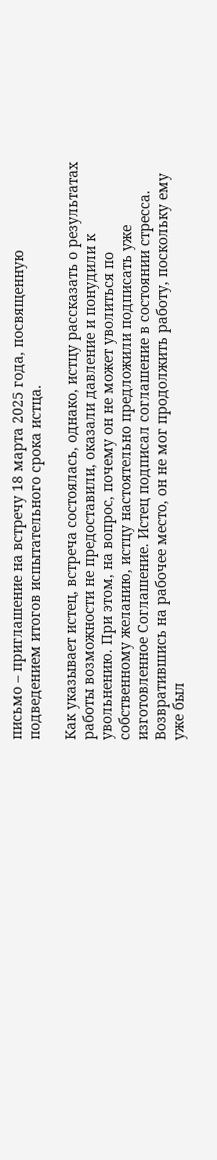письмо – приглашение на встречу 18 марта 2025 года, посвященную подведением итогов испытательного срока истца.

Как указывает истец, встреча состоялась, однако, истцу рассказать о результатах работы возможности не предоставили, оказали давление и понудили к увольнению. При этом, на вопрос, почему он не может уволиться по собственному желанию, истцу настоятельно предложили подписать уже изготовленное Соглашение. Истец подписал соглашение в состоянии стресса. Возвратившись на рабочее место, он не мог продолжить работу, поскольку ему уже был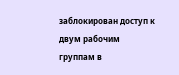заблокирован доступ к двум рабочим группам в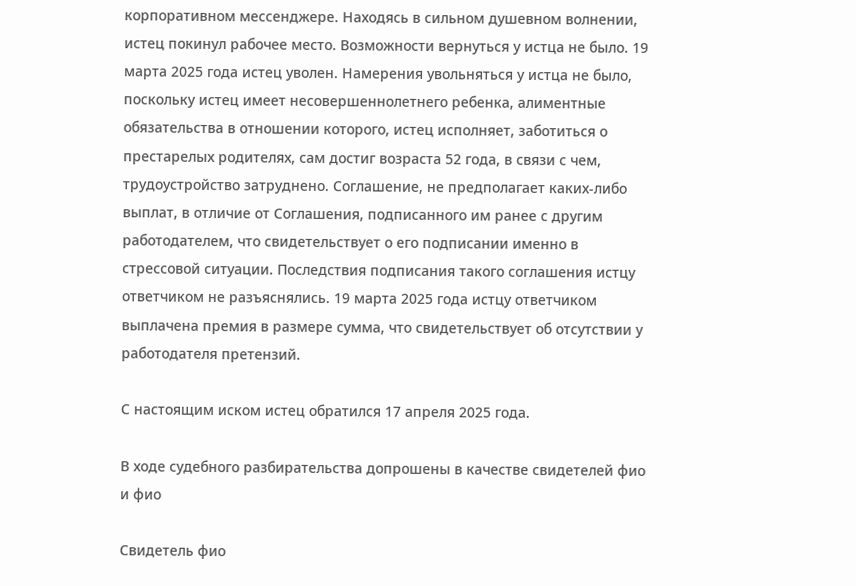корпоративном мессенджере. Находясь в сильном душевном волнении, истец покинул рабочее место. Возможности вернуться у истца не было. 19 марта 2025 года истец уволен. Намерения увольняться у истца не было, поскольку истец имеет несовершеннолетнего ребенка, алиментные обязательства в отношении которого, истец исполняет, заботиться о престарелых родителях, сам достиг возраста 52 года, в связи с чем, трудоустройство затруднено. Соглашение, не предполагает каких-либо выплат, в отличие от Соглашения, подписанного им ранее с другим работодателем, что свидетельствует о его подписании именно в стрессовой ситуации. Последствия подписания такого соглашения истцу ответчиком не разъяснялись. 19 марта 2025 года истцу ответчиком выплачена премия в размере сумма, что свидетельствует об отсутствии у работодателя претензий.

С настоящим иском истец обратился 17 апреля 2025 года.

В ходе судебного разбирательства допрошены в качестве свидетелей фио и фио

Свидетель фио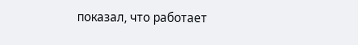показал, что работает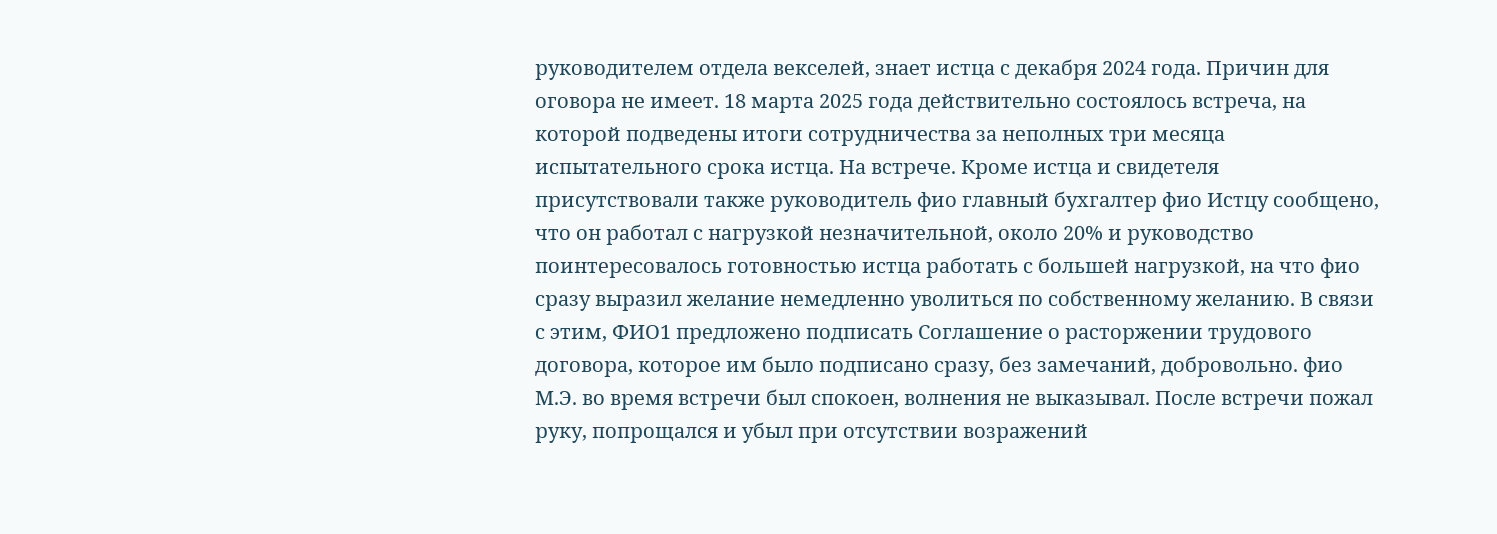руководителем отдела векселей, знает истца с декабря 2024 года. Причин для оговора не имеет. 18 марта 2025 года действительно состоялось встреча, на которой подведены итоги сотрудничества за неполных три месяца испытательного срока истца. На встрече. Кроме истца и свидетеля присутствовали также руководитель фио главный бухгалтер фио Истцу сообщено, что он работал с нагрузкой незначительной, около 20% и руководство поинтересовалось готовностью истца работать с большей нагрузкой, на что фио сразу выразил желание немедленно уволиться по собственному желанию. В связи с этим, ФИО1 предложено подписать Соглашение о расторжении трудового договора, которое им было подписано сразу, без замечаний, добровольно. фио М.Э. во время встречи был спокоен, волнения не выказывал. После встречи пожал руку, попрощался и убыл при отсутствии возражений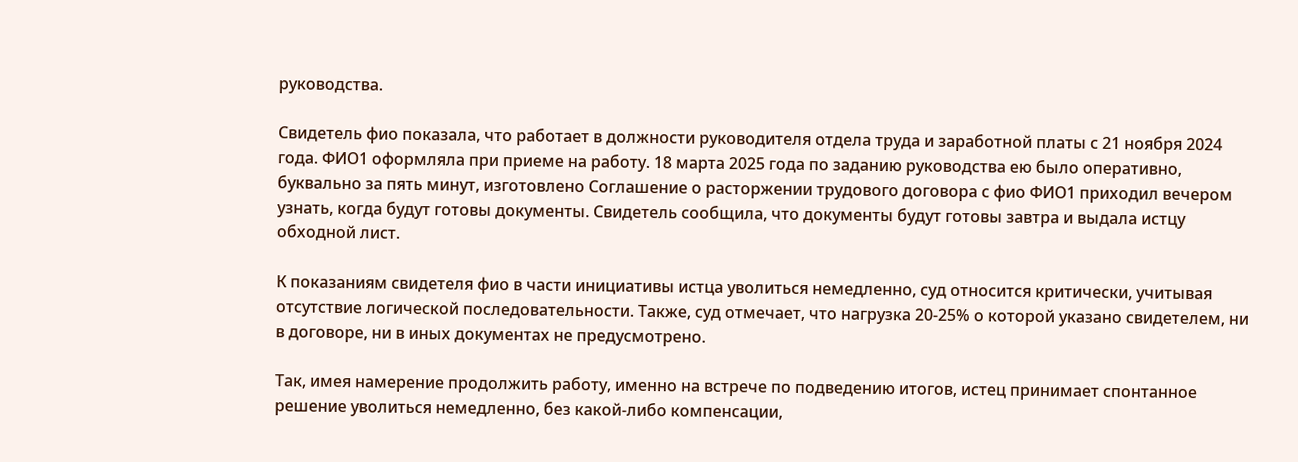руководства.

Свидетель фио показала, что работает в должности руководителя отдела труда и заработной платы с 21 ноября 2024 года. ФИО1 оформляла при приеме на работу. 18 марта 2025 года по заданию руководства ею было оперативно, буквально за пять минут, изготовлено Соглашение о расторжении трудового договора с фио ФИО1 приходил вечером узнать, когда будут готовы документы. Свидетель сообщила, что документы будут готовы завтра и выдала истцу обходной лист.

К показаниям свидетеля фио в части инициативы истца уволиться немедленно, суд относится критически, учитывая отсутствие логической последовательности. Также, суд отмечает, что нагрузка 20-25% о которой указано свидетелем, ни в договоре, ни в иных документах не предусмотрено.

Так, имея намерение продолжить работу, именно на встрече по подведению итогов, истец принимает спонтанное решение уволиться немедленно, без какой-либо компенсации,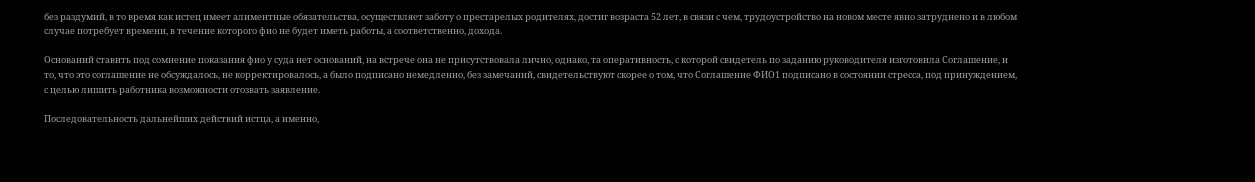без раздумий, в то время как истец имеет алиментные обязательства, осуществляет заботу о престарелых родителях, достиг возраста 52 лет, в связи с чем, трудоустройство на новом месте явно затруднено и в любом случае потребует времени, в течение которого фио не будет иметь работы, а соответственно, дохода.

Оснований ставить под сомнение показания фио у суда нет оснований, на встрече она не присутствовала лично, однако, та оперативность, с которой свидетель по заданию руководителя изготовила Соглашение, и то, что это соглашение не обсуждалось, не корректировалось, а было подписано немедленно, без замечаний, свидетельствуют скорее о том, что Соглашение ФИО1 подписано в состоянии стресса, под принуждением, с целью лишить работника возможности отозвать заявление.

Последовательность дальнейших действий истца, а именно,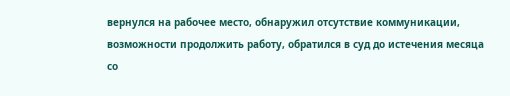вернулся на рабочее место, обнаружил отсутствие коммуникации, возможности продолжить работу, обратился в суд до истечения месяца со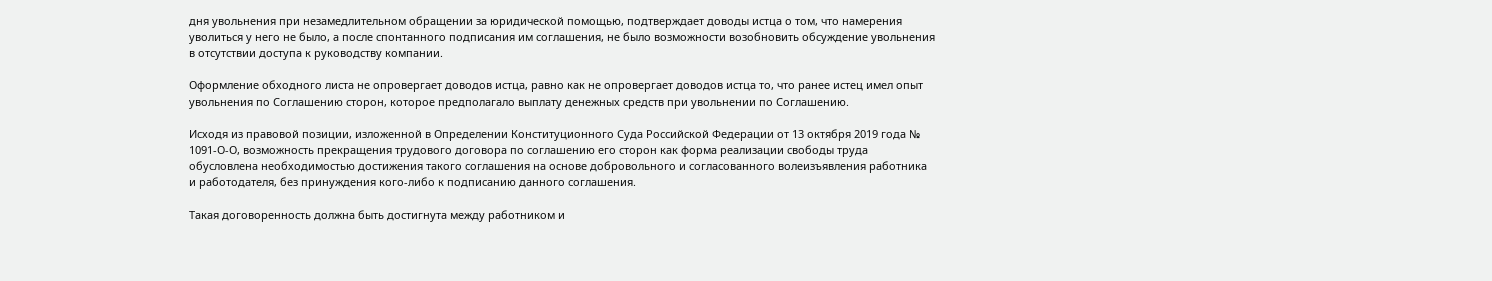дня увольнения при незамедлительном обращении за юридической помощью, подтверждает доводы истца о том, что намерения уволиться у него не было, а после спонтанного подписания им соглашения, не было возможности возобновить обсуждение увольнения в отсутствии доступа к руководству компании.

Оформление обходного листа не опровергает доводов истца, равно как не опровергает доводов истца то, что ранее истец имел опыт увольнения по Соглашению сторон, которое предполагало выплату денежных средств при увольнении по Соглашению.

Исходя из правовой позиции, изложенной в Определении Конституционного Суда Российской Федерации от 13 октября 2019 года № 1091-О-О, возможность прекращения трудового договора по соглашению его сторон как форма реализации свободы труда обусловлена необходимостью достижения такого соглашения на основе добровольного и согласованного волеизъявления работника и работодателя, без принуждения кого-либо к подписанию данного соглашения.

Такая договоренность должна быть достигнута между работником и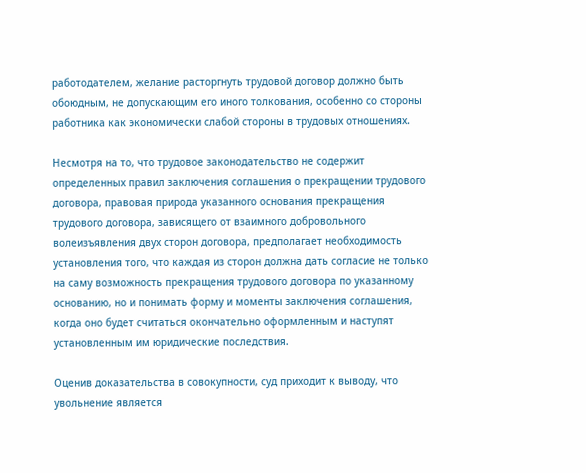работодателем, желание расторгнуть трудовой договор должно быть обоюдным, не допускающим его иного толкования, особенно со стороны работника как экономически слабой стороны в трудовых отношениях.

Несмотря на то, что трудовое законодательство не содержит определенных правил заключения соглашения о прекращении трудового договора, правовая природа указанного основания прекращения трудового договора, зависящего от взаимного добровольного волеизъявления двух сторон договора, предполагает необходимость установления того, что каждая из сторон должна дать согласие не только на саму возможность прекращения трудового договора по указанному основанию, но и понимать форму и моменты заключения соглашения, когда оно будет считаться окончательно оформленным и наступят установленным им юридические последствия.

Оценив доказательства в совокупности, суд приходит к выводу, что увольнение является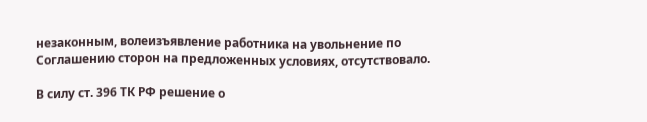незаконным, волеизъявление работника на увольнение по Соглашению сторон на предложенных условиях, отсутствовало.

В силу ст. 396 ТК РФ решение о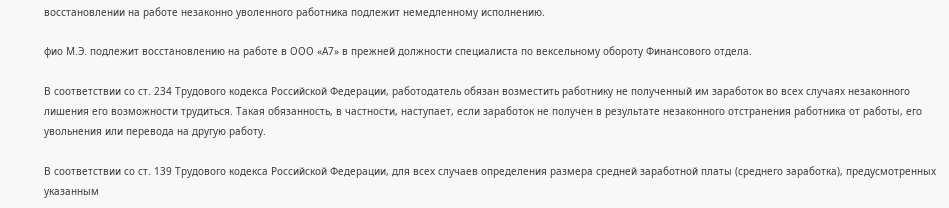восстановлении на работе незаконно уволенного работника подлежит немедленному исполнению.

фио М.Э. подлежит восстановлению на работе в ООО «А7» в прежней должности специалиста по вексельному обороту Финансового отдела.

В соответствии со ст. 234 Трудового кодекса Российской Федерации, работодатель обязан возместить работнику не полученный им заработок во всех случаях незаконного лишения его возможности трудиться. Такая обязанность, в частности, наступает, если заработок не получен в результате незаконного отстранения работника от работы, его увольнения или перевода на другую работу.

В соответствии со ст. 139 Трудового кодекса Российской Федерации, для всех случаев определения размера средней заработной платы (среднего заработка), предусмотренных указанным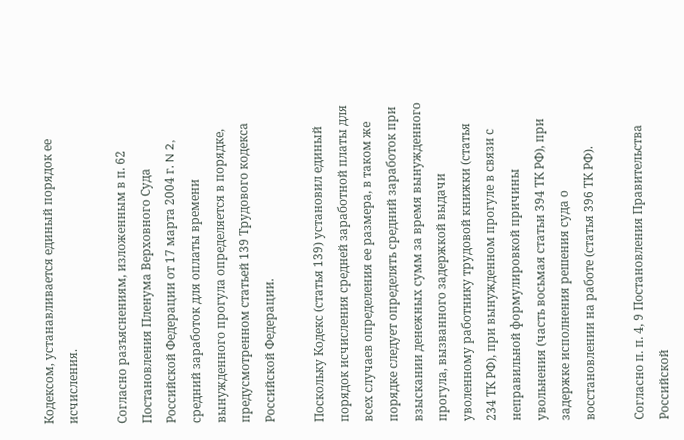Кодексом, устанавливается единый порядок ее исчисления.

Согласно разъяснениям, изложенным в п. 62 Постановления Пленума Верховного Суда Российской Федерации от 17 марта 2004 г. N 2, средний заработок для оплаты времени вынужденного прогула определяется в порядке, предусмотренном статьей 139 Трудового кодекса Российской Федерации.

Поскольку Кодекс (статья 139) установил единый порядок исчисления средней заработной платы для всех случаев определения ее размера, в таком же порядке следует определять средний заработок при взыскании денежных сумм за время вынужденного прогула, вызванного задержкой выдачи уволенному работнику трудовой книжки (статья 234 ТК РФ), при вынужденном прогуле в связи с неправильной формулировкой причины увольнения (часть восьмая статьи 394 ТК РФ), при задержке исполнения решения суда о восстановлении на работе (статья 396 ТК РФ).

Согласно п. п. 4, 9 Постановления Правительства Российской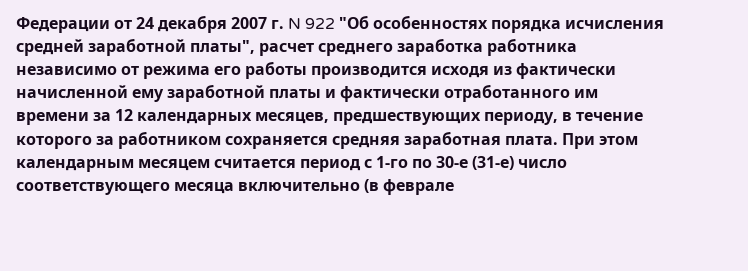Федерации от 24 декабря 2007 г. N 922 "Об особенностях порядка исчисления средней заработной платы", расчет среднего заработка работника независимо от режима его работы производится исходя из фактически начисленной ему заработной платы и фактически отработанного им времени за 12 календарных месяцев, предшествующих периоду, в течение которого за работником сохраняется средняя заработная плата. При этом календарным месяцем считается период с 1-го по 30-е (31-е) число соответствующего месяца включительно (в феврале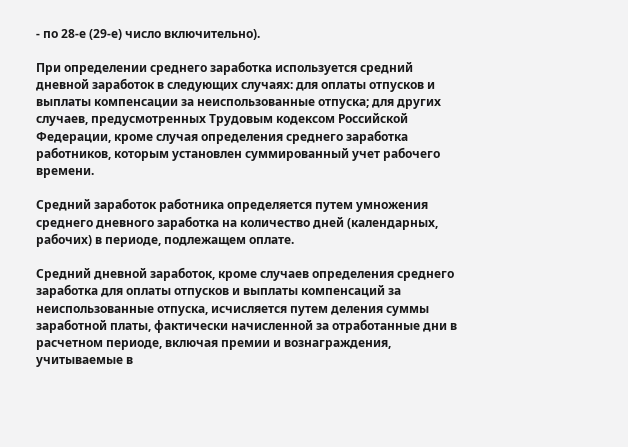- по 28-е (29-е) число включительно).

При определении среднего заработка используется средний дневной заработок в следующих случаях: для оплаты отпусков и выплаты компенсации за неиспользованные отпуска; для других случаев, предусмотренных Трудовым кодексом Российской Федерации, кроме случая определения среднего заработка работников, которым установлен суммированный учет рабочего времени.

Средний заработок работника определяется путем умножения среднего дневного заработка на количество дней (календарных, рабочих) в периоде, подлежащем оплате.

Средний дневной заработок, кроме случаев определения среднего заработка для оплаты отпусков и выплаты компенсаций за неиспользованные отпуска, исчисляется путем деления суммы заработной платы, фактически начисленной за отработанные дни в расчетном периоде, включая премии и вознаграждения, учитываемые в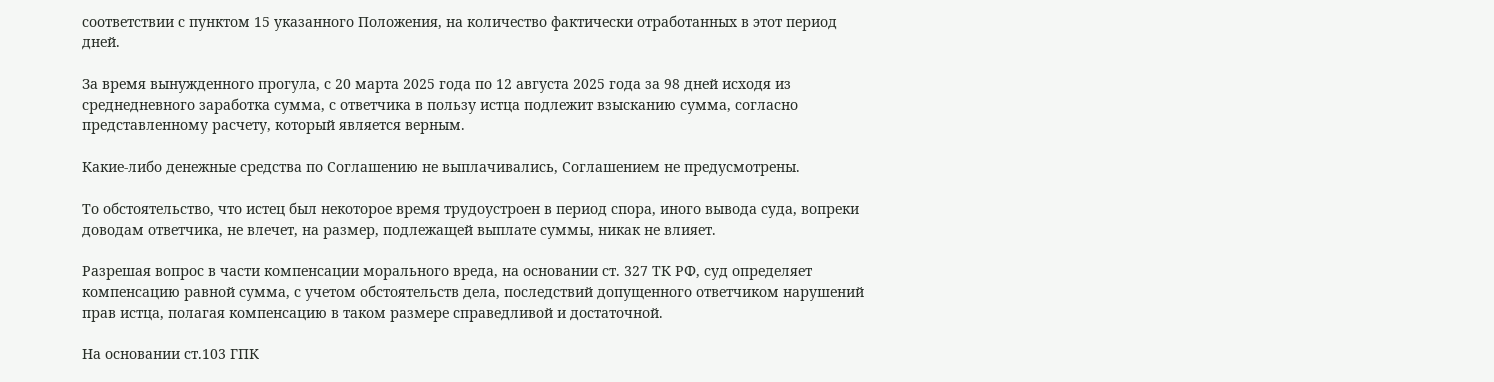соответствии с пунктом 15 указанного Положения, на количество фактически отработанных в этот период дней.

За время вынужденного прогула, с 20 марта 2025 года по 12 августа 2025 года за 98 дней исходя из среднедневного заработка сумма, с ответчика в пользу истца подлежит взысканию сумма, согласно представленному расчету, который является верным.

Какие-либо денежные средства по Соглашению не выплачивались, Соглашением не предусмотрены.

То обстоятельство, что истец был некоторое время трудоустроен в период спора, иного вывода суда, вопреки доводам ответчика, не влечет, на размер, подлежащей выплате суммы, никак не влияет.

Разрешая вопрос в части компенсации морального вреда, на основании ст. 327 ТК РФ, суд определяет компенсацию равной сумма, с учетом обстоятельств дела, последствий допущенного ответчиком нарушений прав истца, полагая компенсацию в таком размере справедливой и достаточной.

На основании ст.103 ГПК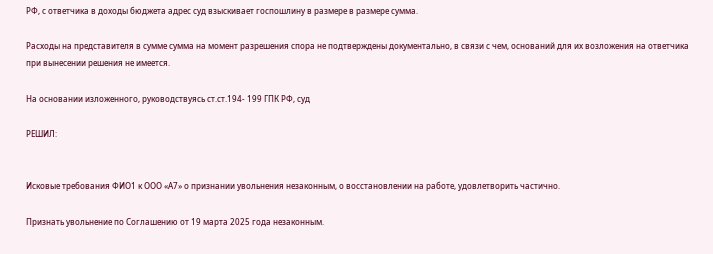РФ, с ответчика в доходы бюджета адрес суд взыскивает госпошлину в размере в размере сумма.

Расходы на представителя в сумме сумма на момент разрешения спора не подтверждены документально, в связи с чем, оснований для их возложения на ответчика при вынесении решения не имеется.

На основании изложенного, руководствуясь ст.ст.194- 199 ГПК РФ, суд

РЕШИЛ:


Исковые требования ФИО1 к ООО «А7» о признании увольнения незаконным, о восстановлении на работе, удовлетворить частично.

Признать увольнение по Соглашению от 19 марта 2025 года незаконным.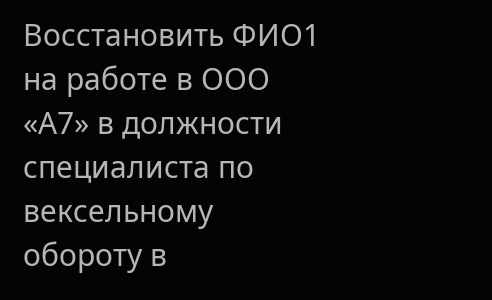Восстановить ФИО1 на работе в ООО «А7» в должности специалиста по вексельному обороту в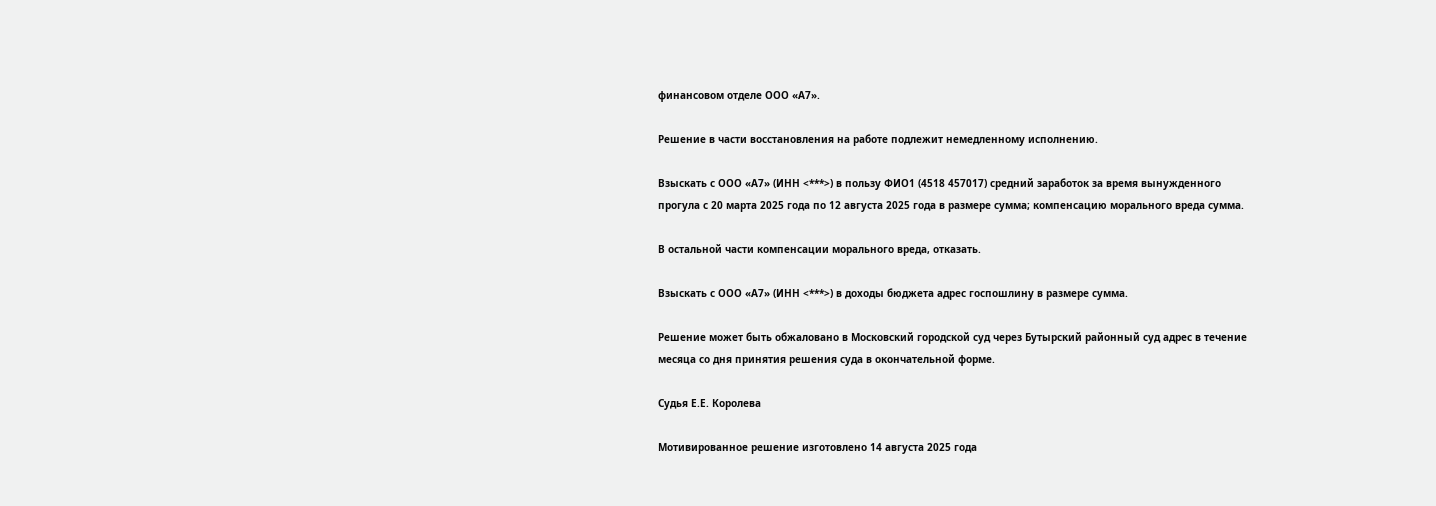финансовом отделе ООО «А7».

Решение в части восстановления на работе подлежит немедленному исполнению.

Взыскать с ООО «А7» (ИНН <***>) в пользу ФИО1 (4518 457017) средний заработок за время вынужденного прогула с 20 марта 2025 года по 12 августа 2025 года в размере сумма; компенсацию морального вреда сумма.

В остальной части компенсации морального вреда, отказать.

Взыскать с ООО «А7» (ИНН <***>) в доходы бюджета адрес госпошлину в размере сумма.

Решение может быть обжаловано в Московский городской суд через Бутырский районный суд адрес в течение месяца со дня принятия решения суда в окончательной форме.

Судья Е.Е. Королева

Мотивированное решение изготовлено 14 августа 2025 года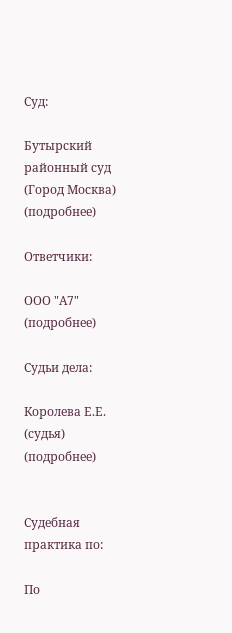Суд:

Бутырский районный суд (Город Москва) (подробнее)

Ответчики:

ООО "А7" (подробнее)

Судьи дела:

Королева Е.Е. (судья) (подробнее)


Судебная практика по:

По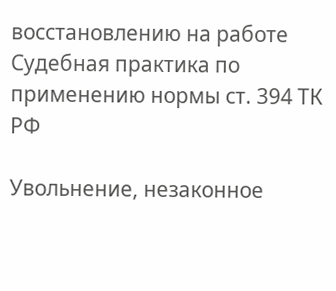восстановлению на работе
Судебная практика по применению нормы ст. 394 ТК РФ

Увольнение, незаконное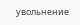увольнение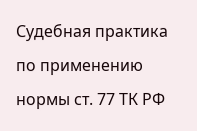Судебная практика по применению нормы ст. 77 ТК РФ